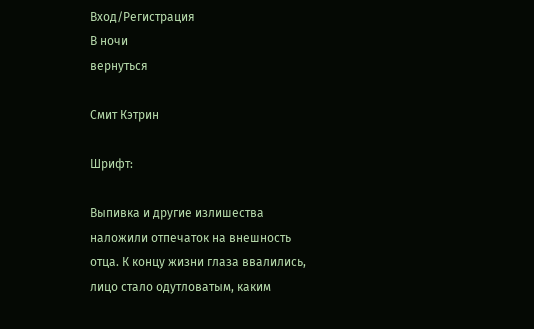Вход/Регистрация
В ночи
вернуться

Смит Кэтрин

Шрифт:

Выпивка и другие излишества наложили отпечаток на внешность отца. К концу жизни глаза ввалились, лицо стало одутловатым, каким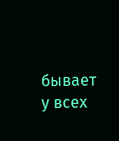бывает у всех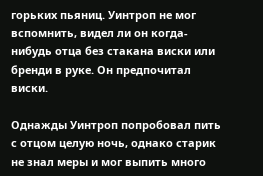горьких пьяниц. Уинтроп не мог вспомнить, видел ли он когда-нибудь отца без стакана виски или бренди в руке. Он предпочитал виски.

Однажды Уинтроп попробовал пить с отцом целую ночь, однако старик не знал меры и мог выпить много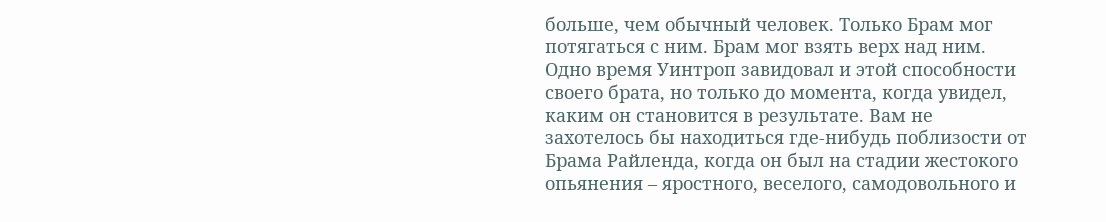больше, чем обычный человек. Только Брам мог потягаться с ним. Брам мог взять верх над ним. Одно время Уинтроп завидовал и этой способности своего брата, но только до момента, когда увидел, каким он становится в результате. Вам не захотелось бы находиться где-нибудь поблизости от Брама Райленда, когда он был на стадии жестокого опьянения – яростного, веселого, самодовольного и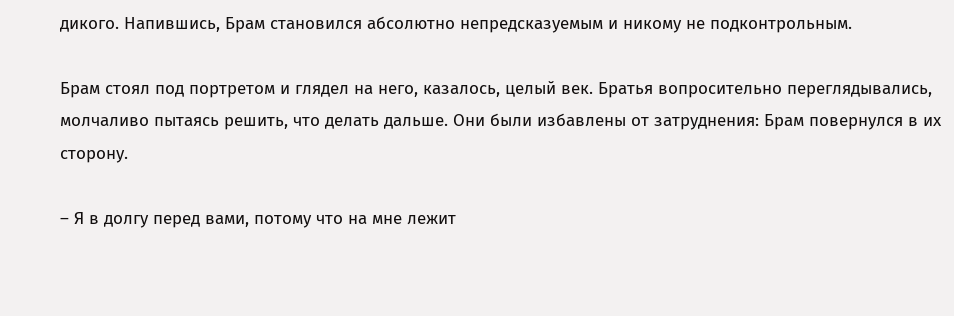дикого. Напившись, Брам становился абсолютно непредсказуемым и никому не подконтрольным.

Брам стоял под портретом и глядел на него, казалось, целый век. Братья вопросительно переглядывались, молчаливо пытаясь решить, что делать дальше. Они были избавлены от затруднения: Брам повернулся в их сторону.

– Я в долгу перед вами, потому что на мне лежит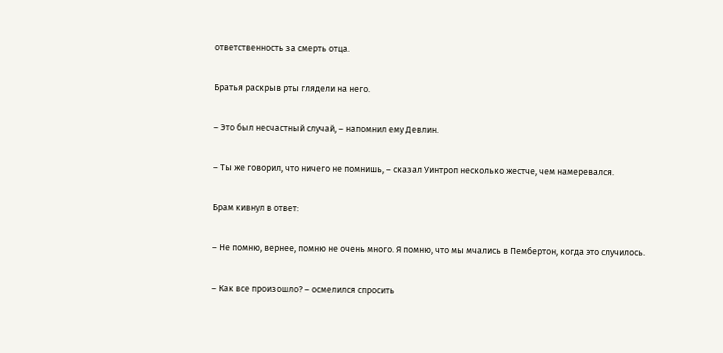ответственность за смерть отца.

Братья раскрыв рты глядели на него.

– Это был несчастный случай, – напомнил ему Девлин.

– Ты же говорил, что ничего не помнишь, – сказал Уинтроп несколько жестче, чем намеревался.

Брам кивнул в ответ:

– Не помню, вернее, помню не очень много. Я помню, что мы мчались в Пембертон, когда это случилось.

– Как все произошло? – осмелился спросить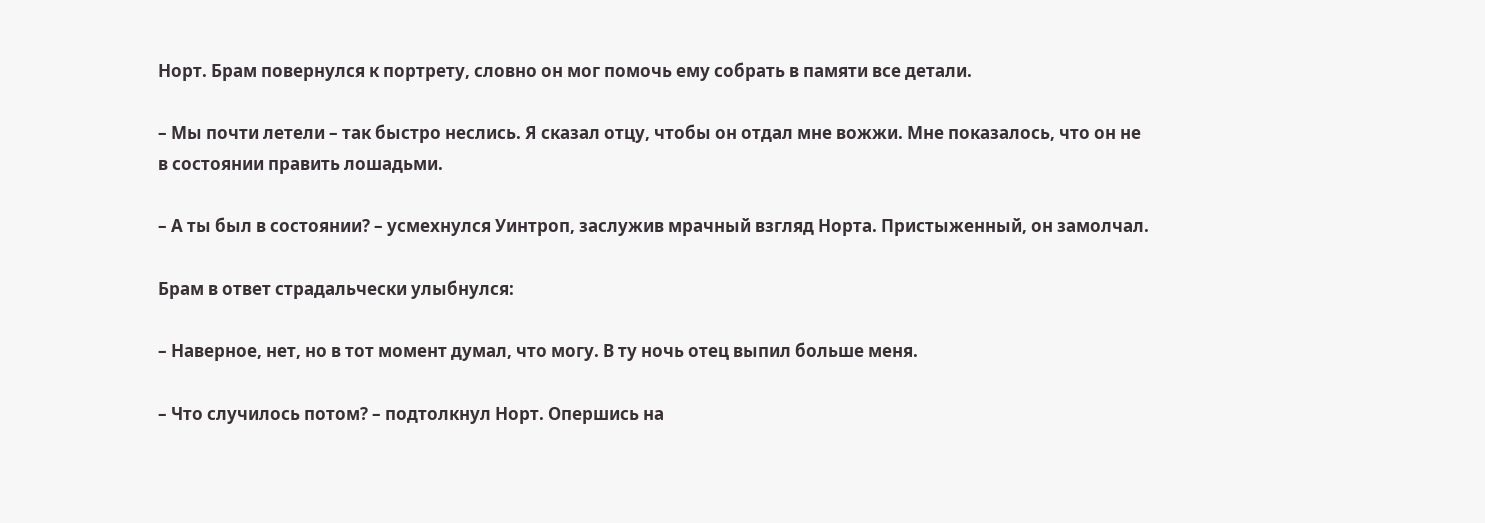Норт. Брам повернулся к портрету, словно он мог помочь ему собрать в памяти все детали.

– Мы почти летели – так быстро неслись. Я сказал отцу, чтобы он отдал мне вожжи. Мне показалось, что он не в состоянии править лошадьми.

– А ты был в состоянии? – усмехнулся Уинтроп, заслужив мрачный взгляд Норта. Пристыженный, он замолчал.

Брам в ответ страдальчески улыбнулся:

– Наверное, нет, но в тот момент думал, что могу. В ту ночь отец выпил больше меня.

– Что случилось потом? – подтолкнул Норт. Опершись на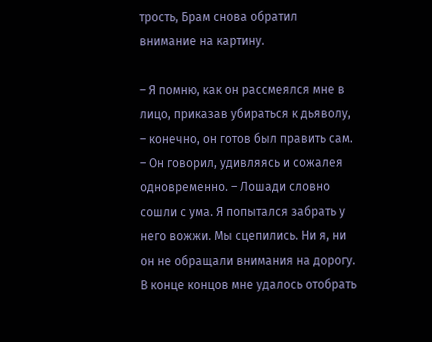трость, Брам снова обратил внимание на картину.

– Я помню, как он рассмеялся мне в лицо, приказав убираться к дьяволу, – конечно, он готов был править сам. – Он говорил, удивляясь и сожалея одновременно. – Лошади словно сошли с ума. Я попытался забрать у него вожжи. Мы сцепились. Ни я, ни он не обращали внимания на дорогу. В конце концов мне удалось отобрать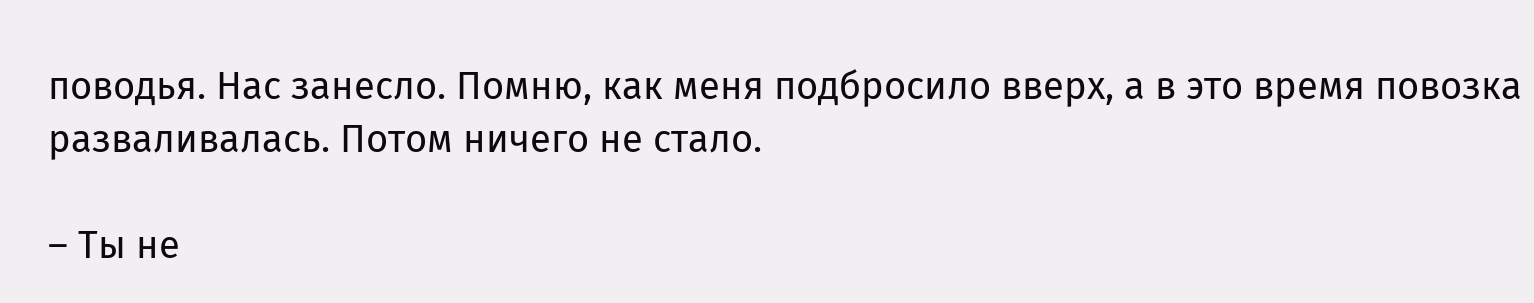поводья. Нас занесло. Помню, как меня подбросило вверх, а в это время повозка разваливалась. Потом ничего не стало.

– Ты не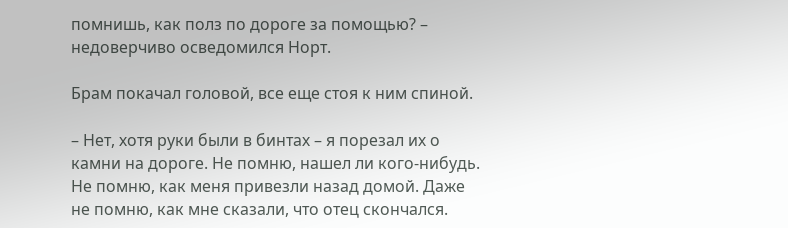помнишь, как полз по дороге за помощью? – недоверчиво осведомился Норт.

Брам покачал головой, все еще стоя к ним спиной.

– Нет, хотя руки были в бинтах – я порезал их о камни на дороге. Не помню, нашел ли кого-нибудь. Не помню, как меня привезли назад домой. Даже не помню, как мне сказали, что отец скончался.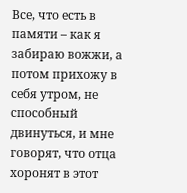Все, что есть в памяти – как я забираю вожжи, а потом прихожу в себя утром, не способный двинуться, и мне говорят, что отца хоронят в этот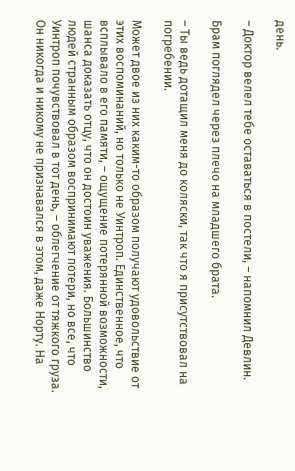день.

– Доктор велел тебе оставаться в постели, – напомнил Девлин.

Брам поглядел через плечо на младшего брата.

– Ты ведь дотащил меня до коляски, так что я присутствовал на погребении.

Может двое из них каким-то образом получают удовольствие от этих воспоминаний, но только не Уинтроп. Единственное, что всплывало в его памяти, – ощущение потерянной возможности, шанса доказать отцу, что он достоин уважения. Большинство людей странным образом воспринимают потери, но все, что Уинтроп почувствовал в тот день, – облегчение от тяжкого груза. Он никогда и никому не признавался в этом, даже Норту. На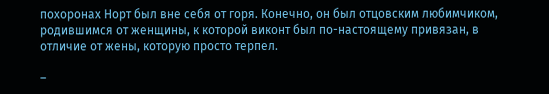похоронах Норт был вне себя от горя. Конечно, он был отцовским любимчиком, родившимся от женщины, к которой виконт был по-настоящему привязан, в отличие от жены, которую просто терпел.

–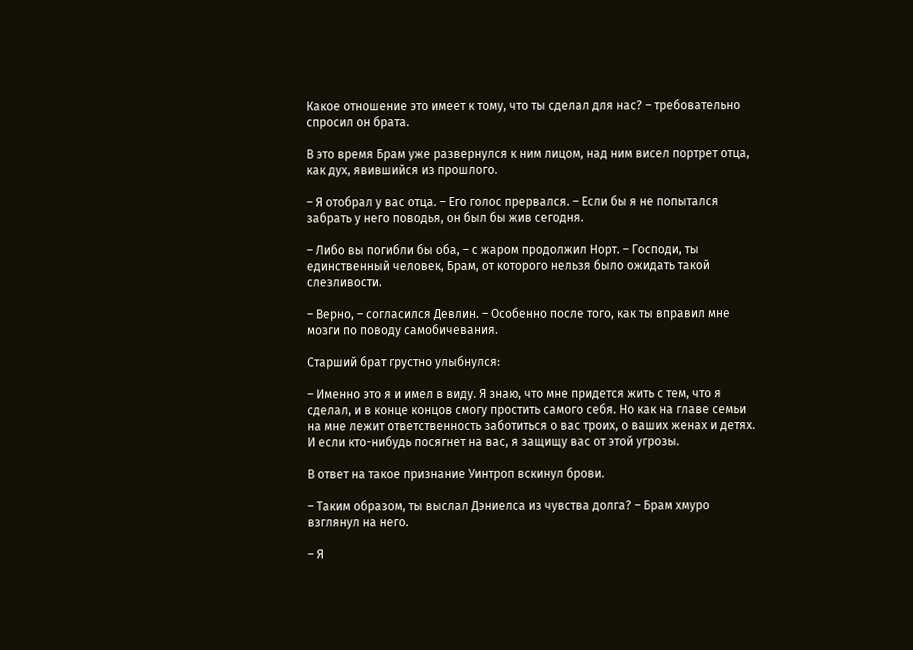Какое отношение это имеет к тому, что ты сделал для нас? – требовательно спросил он брата.

В это время Брам уже развернулся к ним лицом, над ним висел портрет отца, как дух, явившийся из прошлого.

– Я отобрал у вас отца. – Его голос прервался. – Если бы я не попытался забрать у него поводья, он был бы жив сегодня.

– Либо вы погибли бы оба, – с жаром продолжил Норт. – Господи, ты единственный человек, Брам, от которого нельзя было ожидать такой слезливости.

– Верно, – согласился Девлин. – Особенно после того, как ты вправил мне мозги по поводу самобичевания.

Старший брат грустно улыбнулся:

– Именно это я и имел в виду. Я знаю, что мне придется жить с тем, что я сделал, и в конце концов смогу простить самого себя. Но как на главе семьи на мне лежит ответственность заботиться о вас троих, о ваших женах и детях. И если кто-нибудь посягнет на вас, я защищу вас от этой угрозы.

В ответ на такое признание Уинтроп вскинул брови.

– Таким образом, ты выслал Дэниелса из чувства долга? – Брам хмуро взглянул на него.

– Я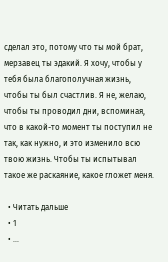сделал это, потому что ты мой брат, мерзавец ты эдакий. Я хочу, чтобы у тебя была благополучная жизнь, чтобы ты был счастлив. Я не, желаю, чтобы ты проводил дни, вспоминая, что в какой-то момент ты поступил не так, как нужно, и это изменило всю твою жизнь. Чтобы ты испытывал такое же раскаяние, какое гложет меня.

  • Читать дальше
  • 1
  • ...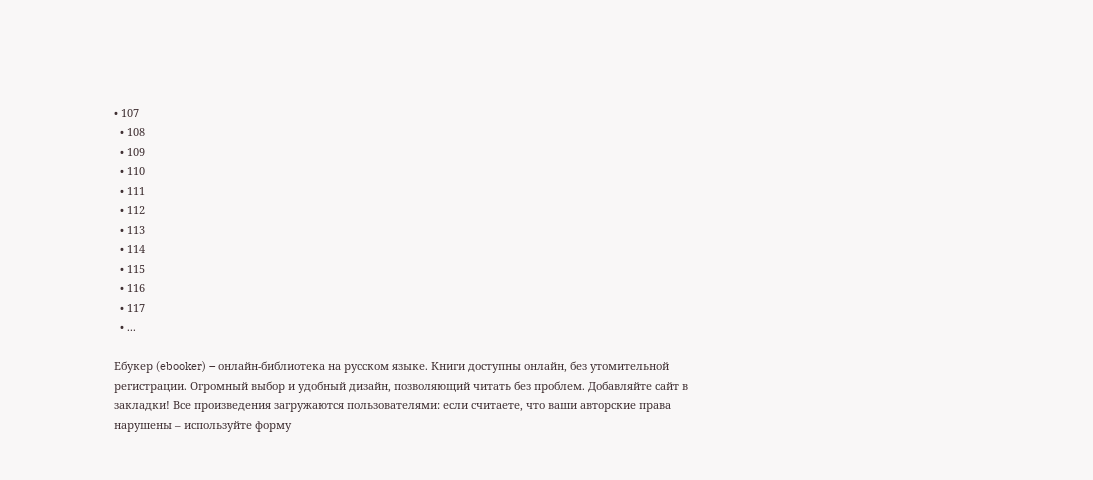• 107
  • 108
  • 109
  • 110
  • 111
  • 112
  • 113
  • 114
  • 115
  • 116
  • 117
  • ...

Ебукер (ebooker) – онлайн-библиотека на русском языке. Книги доступны онлайн, без утомительной регистрации. Огромный выбор и удобный дизайн, позволяющий читать без проблем. Добавляйте сайт в закладки! Все произведения загружаются пользователями: если считаете, что ваши авторские права нарушены – используйте форму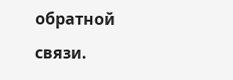обратной связи.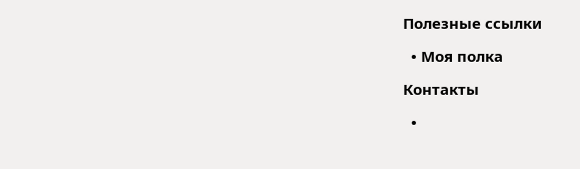Полезные ссылки

  • Моя полка

Контакты

  •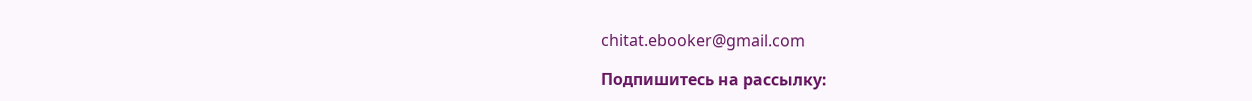chitat.ebooker@gmail.com

Подпишитесь на рассылку: